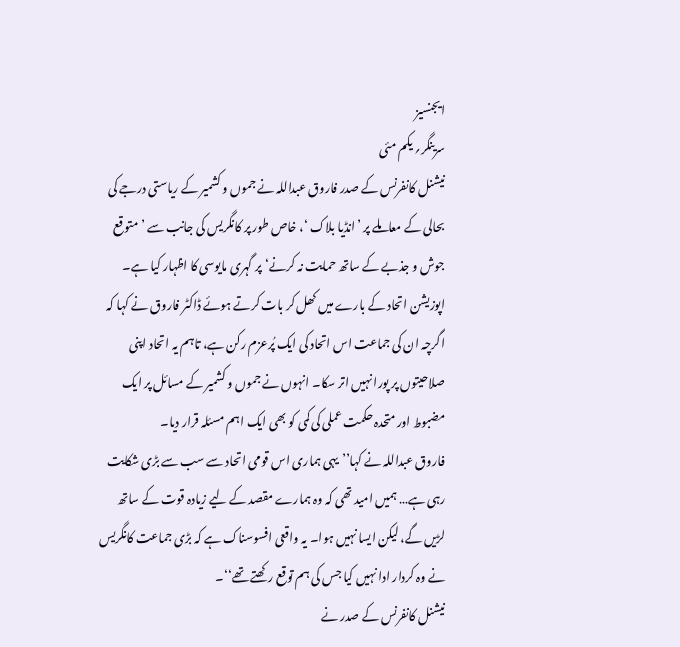ایجنسیز
سرینگر؍ یکم مئی
نیشنل کانفرنس کے صدر فاروق عبداللہ نے جموں و کشمیر کے ریاستی درجے کی بحالی کے معاملے پر ’انڈیا بلاک ‘، خاص طور پر کانگریس کی جانب سے ’متوقع جوش و جذبے کے ساتھ حمایت نہ کرنے‘پر گہری مایوسی کا اظہار کیا ہے۔
اپوزیشن اتحاد کے بارے میں کھل کر بات کرتے ہوئے ڈاکٹر فاروق نے کہا کہ اگرچہ ان کی جماعت اس اتحاد کی ایک پُرعزم رکن ہے، تاہم یہ اتحاد اپنی صلاحیتوں پر پورا نہیں اتر سکا۔ انہوں نے جموں و کشمیر کے مسائل پر ایک مضبوط اور متحدہ حکمت عملی کی کمی کو بھی ایک اہم مسئلہ قرار دیا۔
فاروق عبداللہ نے کہا’’یہی ہماری اس قومی اتحاد سے سب سے بڑی شکایت رہی ہے… ہمیں امید تھی کہ وہ ہمارے مقصد کے لیے زیادہ قوت کے ساتھ لڑیں گے، لیکن ایسا نہیں ہوا۔ یہ واقعی افسوسناک ہے کہ بڑی جماعت کانگریس نے وہ کردار ادا نہیں کیا جس کی ہم توقع رکھتے تھے‘‘۔
نیشنل کانفرنس کے صدر نے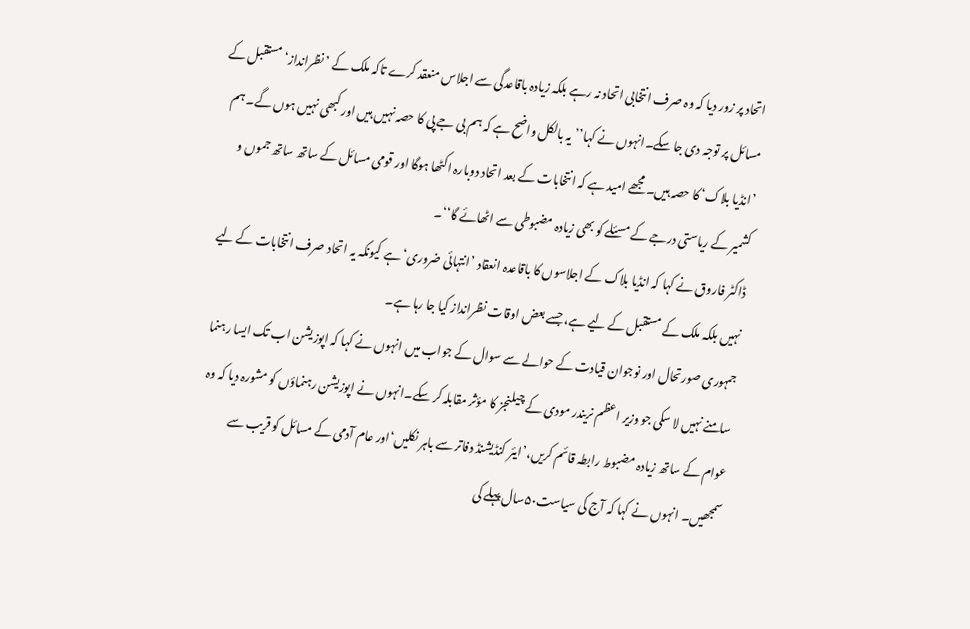اتحاد پر زور دیا کہ وہ صرف انتخابی اتحاد نہ رہے بلکہ زیادہ باقاعدگی سے اجلاس منعقد کرے تاکہ ملک کے ’نظرانداز‘ مستقبل کے مسائل پر توجہ دی جا سکے۔انہوں نے کہا’’یہ بالکل واضح ہے کہ ہم بی جے پی کا حصہ نہیں ہیں اور کبھی نہیں ہوں گے۔ ہم ’انڈیا بلاک‘ کا حصہ ہیں۔ مجھے امید ہے کہ انتخابات کے بعد اتحاد دوبارہ اکٹھا ہوگا اور قومی مسائل کے ساتھ ساتھ جموں و کشمیر کے ریاستی درجے کے مسئلے کو بھی زیادہ مضبوطی سے اٹھائے گا‘‘۔
ڈاکٹر فاروق نے کہا کہ انڈیا بلاک کے اجلاسوں کا باقاعدہ انعقاد ’انتہائی ضروری‘ ہے کیونکہ یہ اتحاد صرف انتخابات کے لیے نہیں بلکہ ملک کے مستقبل کے لیے ہے، جسے بعض اوقات نظرانداز کیا جا رہا ہے۔
جمہوری صورتحال اور نوجوان قیادت کے حوالے سے سوال کے جواب میں انہوں نے کہا کہ اپوزیشن اب تک ایسا رہنما سامنے نہیں لا سکی جو وزیر اعظم نریندر مودی کے چیلنجز کا مؤثر مقابلہ کر سکے۔انہوں نے اپوزیشن رہنماؤں کو مشورہ دیا کہ وہ عوام کے ساتھ زیادہ مضبوط رابطہ قائم کریں،’ایئر کنڈیشنڈ دفاتر سے باہر نکلیں‘اور عام آدمی کے مسائل کو قریب سے سمجھیں۔ انہوں نے کہا کہ آج کی سیاست۵۰سال پہلے کی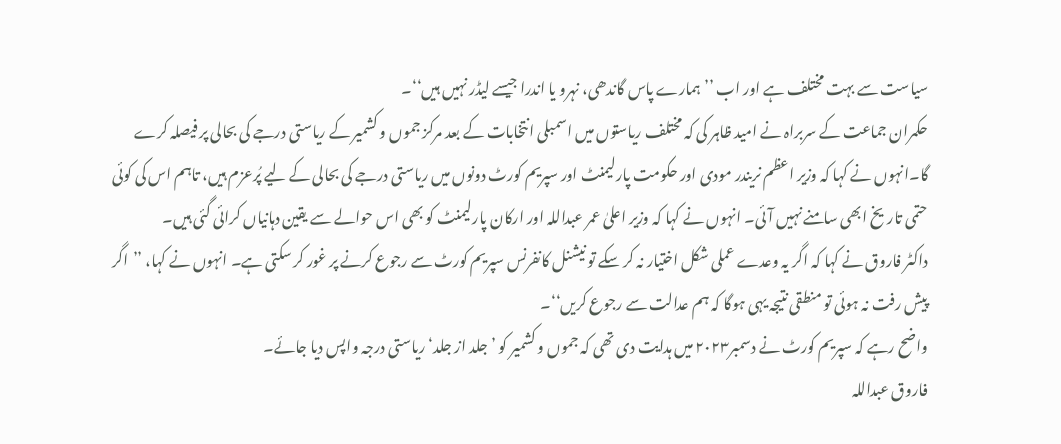سیاست سے بہت مختلف ہے اور اب ’’ہمارے پاس گاندھی، نہرو یا اندرا جیسے لیڈر نہیں ہیں‘‘۔
حکمران جماعت کے سربراہ نے امید ظاہر کی کہ مختلف ریاستوں میں اسمبلی انتخابات کے بعد مرکز جموں و کشمیر کے ریاستی درجے کی بحالی پر فیصلہ کرے گا۔انہوں نے کہا کہ وزیر اعظم نریندر مودی اور حکومت پارلیمنٹ اور سپریم کورٹ دونوں میں ریاستی درجے کی بحالی کے لیے پُرعزم ہیں، تاہم اس کی کوئی حتمی تاریخ ابھی سامنے نہیں آئی۔ انہوں نے کہا کہ وزیر اعلیٰ عمر عبداللہ اور ارکان پارلیمنٹ کو بھی اس حوالے سے یقین دہانیاں کرائی گئی ہیں۔
داکٹر فاروق نے کہا کہ اگر یہ وعدے عملی شکل اختیار نہ کر سکے تو نیشنل کانفرنس سپریم کورٹ سے رجوع کرنے پر غور کر سکتی ہے۔ انہوں نے کہا، ’’اگر پیش رفت نہ ہوئی تو منطقی نتیجہ یہی ہوگا کہ ہم عدالت سے رجوع کریں‘‘۔
واضح رہے کہ سپریم کورٹ نے دسمبر۲۰۲۳ میں ہدایت دی تھی کہ جموں و کشمیر کو ’جلد از جلد‘ ریاستی درجہ واپس دیا جائے۔
فاروق عبداللہ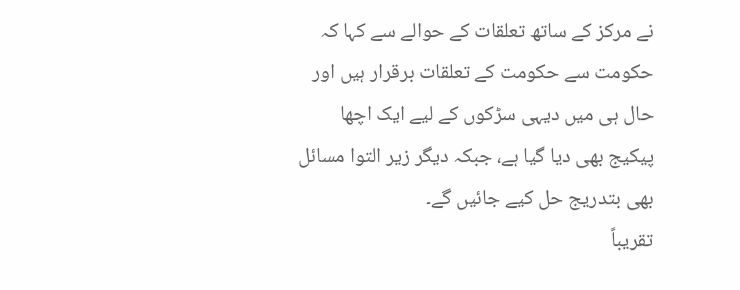نے مرکز کے ساتھ تعلقات کے حوالے سے کہا کہ حکومت سے حکومت کے تعلقات برقرار ہیں اور حال ہی میں دیہی سڑکوں کے لیے ایک اچھا پیکیج بھی دیا گیا ہے، جبکہ دیگر زیر التوا مسائل بھی بتدریج حل کیے جائیں گے۔
تقریباً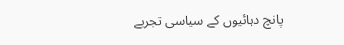پانچ دہائیوں کے سیاسی تجربے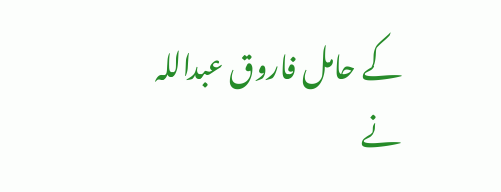کے حامل فاروق عبداللہ نے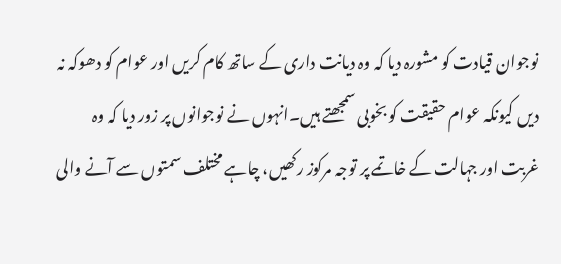نوجوان قیادت کو مشورہ دیا کہ وہ دیانت داری کے ساتھ کام کریں اور عوام کو دھوکہ نہ دیں کیونکہ عوام حقیقت کو بخوبی سمجھتے ہیں۔انہوں نے نوجوانوں پر زور دیا کہ وہ غربت اور جہالت کے خاتمے پر توجہ مرکوز رکھیں، چاہے مختلف سمتوں سے آنے والی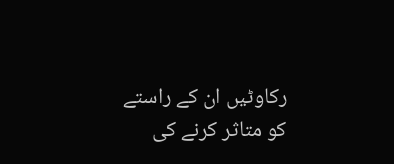رکاوٹیں ان کے راستے کو متاثر کرنے کی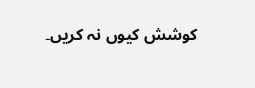کوشش کیوں نہ کریں۔